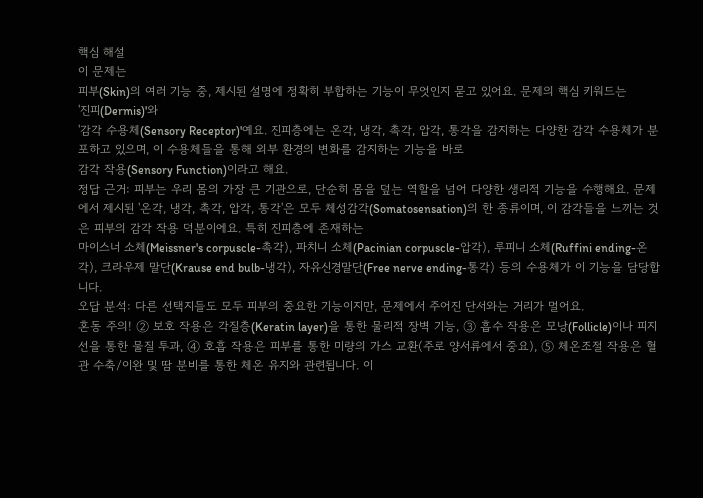핵심 해설
이 문제는
피부(Skin)의 여러 기능 중, 제시된 설명에 정확히 부합하는 기능이 무엇인지 묻고 있어요. 문제의 핵심 키워드는
'진피(Dermis)'와
'감각 수용체(Sensory Receptor)'예요. 진피층에는 온각, 냉각, 촉각, 압각, 통각을 감지하는 다양한 감각 수용체가 분포하고 있으며, 이 수용체들을 통해 외부 환경의 변화를 감지하는 기능을 바로
감각 작용(Sensory Function)이라고 해요.
정답 근거: 피부는 우리 몸의 가장 큰 기관으로, 단순히 몸을 덮는 역할을 넘어 다양한 생리적 기능을 수행해요. 문제에서 제시된 '온각, 냉각, 촉각, 압각, 통각'은 모두 체성감각(Somatosensation)의 한 종류이며, 이 감각들을 느끼는 것은 피부의 감각 작용 덕분이에요. 특히 진피층에 존재하는
마이스너 소체(Meissner's corpuscle-촉각), 파치니 소체(Pacinian corpuscle-압각), 루피니 소체(Ruffini ending-온각), 크라우제 말단(Krause end bulb-냉각), 자유신경말단(Free nerve ending-통각) 등의 수용체가 이 기능을 담당합니다.
오답 분석: 다른 선택지들도 모두 피부의 중요한 기능이지만, 문제에서 주어진 단서와는 거리가 멀어요.
혼동 주의! ② 보호 작용은 각질층(Keratin layer)을 통한 물리적 장벽 기능, ③ 흡수 작용은 모낭(Follicle)이나 피지선을 통한 물질 투과, ④ 호흡 작용은 피부를 통한 미량의 가스 교환(주로 양서류에서 중요), ⑤ 체온조절 작용은 혈관 수축/이완 및 땀 분비를 통한 체온 유지와 관련됩니다. 이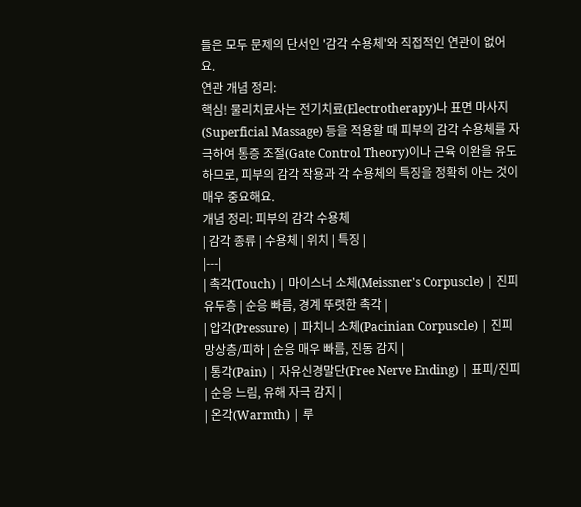들은 모두 문제의 단서인 '감각 수용체'와 직접적인 연관이 없어요.
연관 개념 정리:
핵심! 물리치료사는 전기치료(Electrotherapy)나 표면 마사지(Superficial Massage) 등을 적용할 때 피부의 감각 수용체를 자극하여 통증 조절(Gate Control Theory)이나 근육 이완을 유도하므로, 피부의 감각 작용과 각 수용체의 특징을 정확히 아는 것이 매우 중요해요.
개념 정리: 피부의 감각 수용체
| 감각 종류 | 수용체 | 위치 | 특징 |
|---|
| 촉각(Touch) | 마이스너 소체(Meissner's Corpuscle) | 진피 유두층 | 순응 빠름, 경계 뚜렷한 촉각 |
| 압각(Pressure) | 파치니 소체(Pacinian Corpuscle) | 진피 망상층/피하 | 순응 매우 빠름, 진동 감지 |
| 통각(Pain) | 자유신경말단(Free Nerve Ending) | 표피/진피 | 순응 느림, 유해 자극 감지 |
| 온각(Warmth) | 루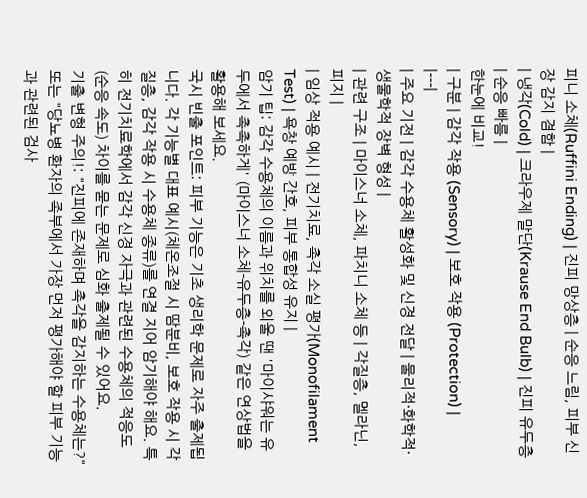피니 소체(Ruffini Ending) | 진피 망상층 | 순응 느림, 피부 신장 감지 겸함 |
| 냉각(Cold) | 크라우제 말단(Krause End Bulb) | 진피 유두층 | 순응 빠름 |
한눈에 비교!
| 구분 | 감각 작용 (Sensory) | 보호 작용 (Protection) |
|---|
| 주요 기전 | 감각 수용체 활성화 및 신경 전달 | 물리적·화학적·생물학적 장벽 형성 |
| 관련 구조 | 마이스너 소체, 파치니 소체 등 | 각질층, 멜라닌, 피지 |
| 임상 적용 예시 | 전기치료, 촉각 소실 평가(Monofilament Test) | 욕창 예방 간호, 피부 통합성 유지 |
암기 팁: 감각 수용체의 이름과 위치를 외울 땐 '마이샤워는 유두에서 촉촉하게' (마이스너 소체-유두층-촉각) 같은 연상법을 활용해 보세요.
국시 빈출 포인트: 피부 기능은 기초 생리학 문제로 자주 출제됩니다. 각 기능별 대표 예시(체온조절 시 땀분비, 보호 작용 시 각질층, 감각 작용 시 수용체 종류)를 연결 지어 암기해야 해요. 특히 전기치료학에서 감각 신경 자극과 관련된 수용체의 적응도(순응 속도) 차이를 묻는 문제로 심화 출제될 수 있어요.
기출 변형 주의!: "진피에 존재하며 촉각을 감지하는 수용체는?" 또는 "당뇨병 환자의 족부에서 가장 먼저 평가해야 할 피부 기능과 관련된 검사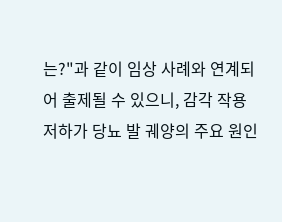는?"과 같이 임상 사례와 연계되어 출제될 수 있으니, 감각 작용 저하가 당뇨 발 궤양의 주요 원인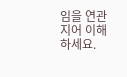임을 연관 지어 이해하세요.